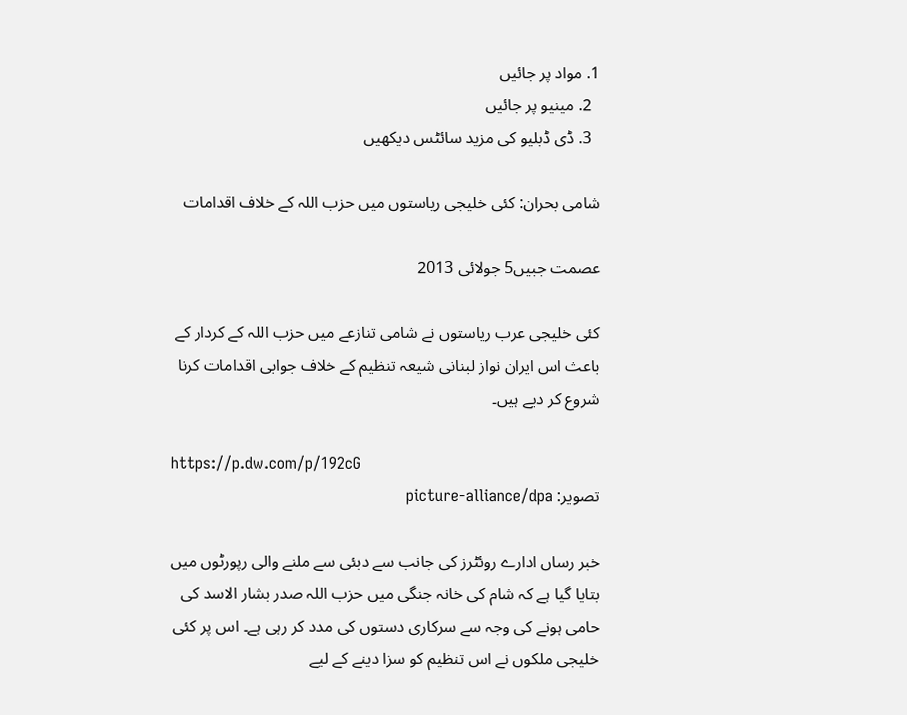1. مواد پر جائیں
  2. مینیو پر جائیں
  3. ڈی ڈبلیو کی مزید سائٹس دیکھیں

شامی بحران: کئی خلیجی ریاستوں میں حزب اللہ کے خلاف اقدامات

عصمت جبیں5 جولائی 2013

کئی خلیجی عرب ریاستوں نے شامی تنازعے میں حزب اللہ کے کردار کے باعث اس ایران نواز لبنانی شیعہ تنظیم کے خلاف جوابی اقدامات کرنا شروع کر دیے ہیں۔

https://p.dw.com/p/192cG
تصویر: picture-alliance/dpa

خبر رساں ادارے روئٹرز کی جانب سے دبئی سے ملنے والی رپورٹوں میں بتایا گیا ہے کہ شام کی خانہ جنگی میں حزب اللہ صدر بشار الاسد کی حامی ہونے کی وجہ سے سرکاری دستوں کی مدد کر رہی ہے۔ اس پر کئی خلیجی ملکوں نے اس تنظیم کو سزا دینے کے لیے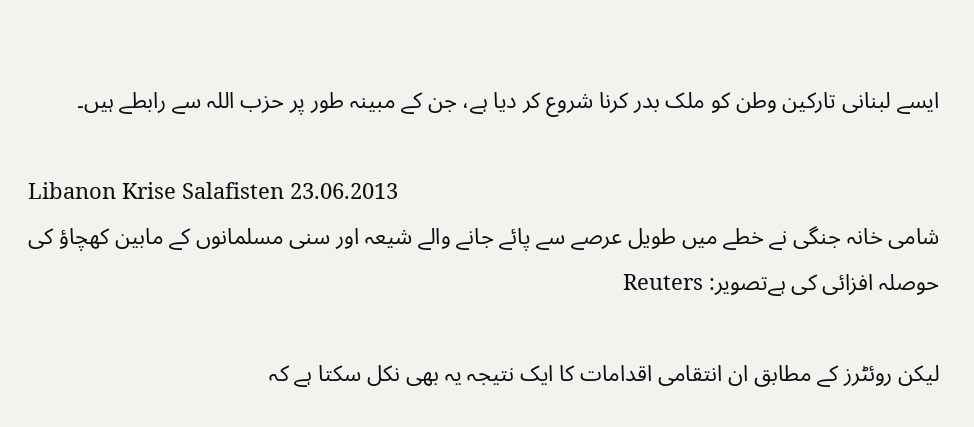ایسے لبنانی تارکین وطن کو ملک بدر کرنا شروع کر دیا ہے، جن کے مبینہ طور پر حزب اللہ سے رابطے ہیں۔

Libanon Krise Salafisten 23.06.2013
شامی خانہ جنگی نے خطے میں طویل عرصے سے پائے جانے والے شیعہ اور سنی مسلمانوں کے مابین کھچاؤ کی حوصلہ افزائی کی ہےتصویر: Reuters

لیکن روئٹرز کے مطابق ان انتقامی اقدامات کا ایک نتیجہ یہ بھی نکل سکتا ہے کہ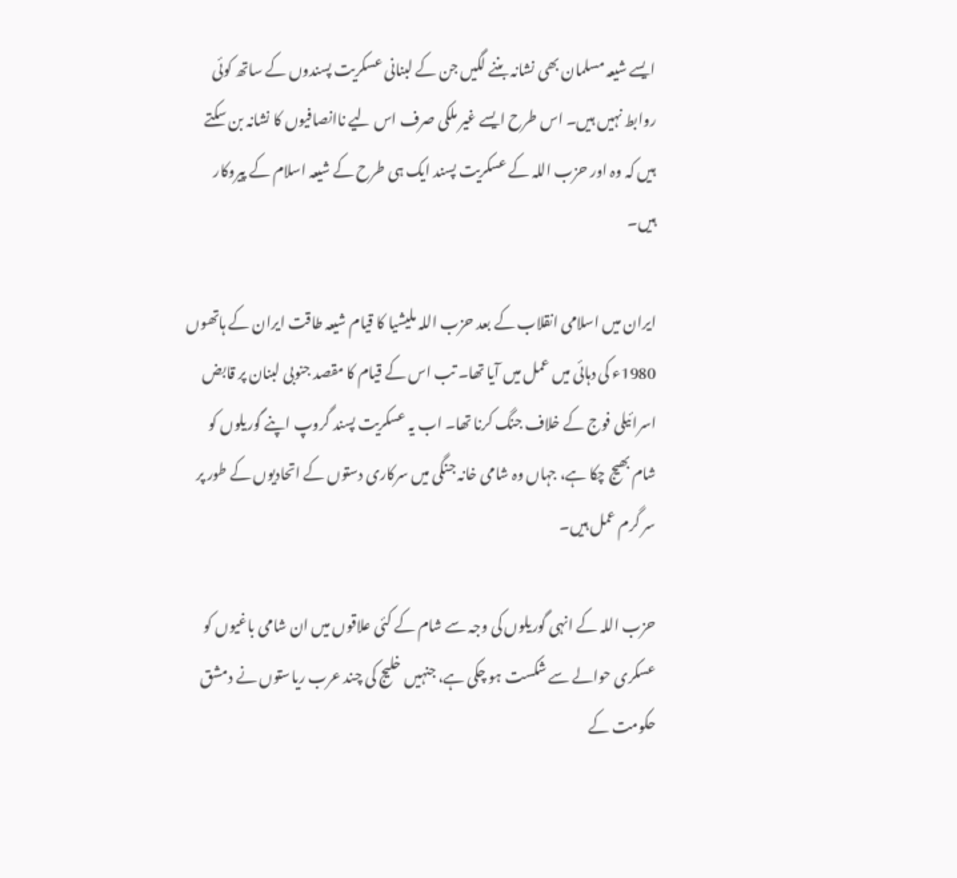ایسے شیعہ مسلمان بھی نشانہ بننے لگیں جن کے لبنانی عسکریت پسندوں کے ساتھ کوئی روابط نہیں ہیں۔ اس طرح ایسے غیر ملکی صرف اس لیے ناانصافیوں کا نشانہ بن سکتے ہیں کہ وہ اور حزب اللہ کے عسکریت پسند ایک ہی طرح کے شیعہ اسلام کے پیروکار ہیں۔

ایران میں اسلامی انقلاب کے بعد حزب اللہ ملیشیا کا قیام شیعہ طاقت ایران کے ہاتھوں 1980ء کی دہائی میں عمل میں آیا تھا۔ تب اس کے قیام کا مقصد جنوبی لبنان پر قابض اسرائیلی فوج کے خلاف جنگ کرنا تھا۔ اب یہ عسکریت پسند گروپ اپنے گوریلوں کو شام بھیج چکا ہے، جہاں وہ شامی خانہ جنگی میں سرکاری دستوں کے اتحادیوں کے طور پر سر گرم عمل ہیں۔

حزب اللہ کے انہی گوریلوں کی وجہ سے شام کے کئی علاقوں میں ان شامی باغیوں کو عسکری حوالے سے شکست ہو چکی ہے، جنہیں خلیج کی چند عرب ریاستوں نے دمشق حکومت کے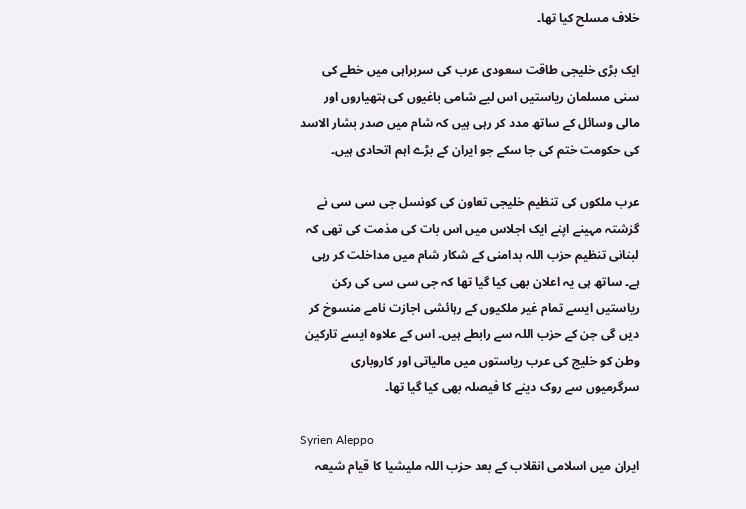خلاف مسلح کیا تھا۔

ایک بڑی خلیجی طاقت سعودی عرب کی سربراہی میں خطے کی سنی مسلمان ریاستیں اس لیے شامی باغیوں کی ہتھیاروں اور مالی وسائل کے ساتھ مدد کر رہی ہیں کہ شام میں صدر بشار الاسد کی حکومت ختم کی جا سکے جو ایران کے بڑے اہم اتحادی ہیں۔

عرب ملکوں کی تنظیم خلیجی تعاون کی کونسل جی سی سی نے گزشتہ مہینے اپنے ایک اجلاس میں اس بات کی مذمت کی تھی کہ لبنانی تنظیم حزب اللہ بدامنی کے شکار شام میں مداخلت کر رہی ہے۔ ساتھ ہی یہ اعلان بھی کیا گیا تھا کہ جی سی سی کی رکن ریاستیں ایسے تمام غیر ملکیوں کے رہائشی اجازت نامے منسوخ کر دیں گی جن کے حزب اللہ سے رابطے ہیں۔ اس کے علاوہ ایسے تارکین وطن کو خلیج کی عرب ریاستوں میں مالیاتی اور کاروباری سرگرمیوں سے روک دینے کا فیصلہ بھی کیا گیا تھا۔

Syrien Aleppo
ایران میں اسلامی انقلاب کے بعد حزب اللہ ملیشیا کا قیام شیعہ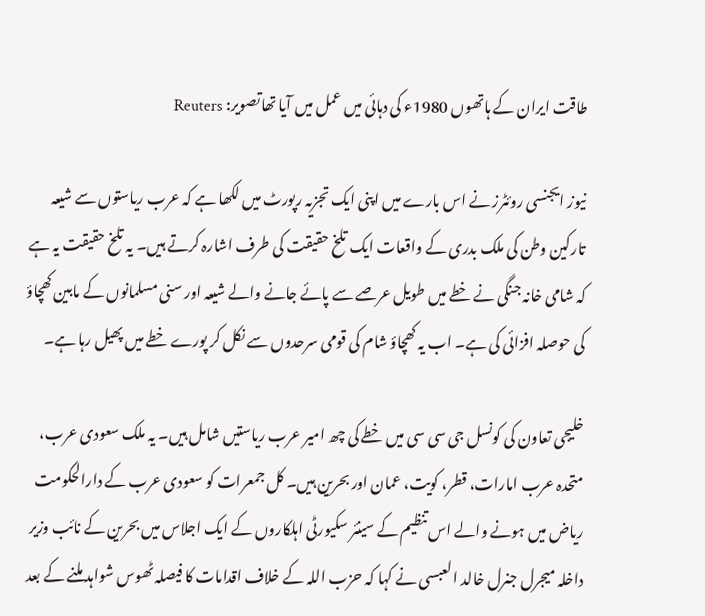طاقت ایران کے ہاتھوں 1980ء کی دہائی میں عمل میں آیا تھاتصویر: Reuters

نیوز ایجنسی روئٹرز نے اس بارے میں اپنی ایک تجزیہ رپورٹ میں لکھا ہے کہ عرب ریاستوں سے شیعہ تارکین وطن کی ملک بدری کے واقعات ایک تلخ حقیقت کی طرف اشارہ کرتے ہیں۔ یہ تلخ حقیقت یہ ہے کہ شامی خانہ جنگی نے خطے میں طویل عرصے سے پائے جانے والے شیعہ اور سنی مسلمانوں کے مابین کھچاؤ کی حوصلہ افزائی کی ہے۔ اب یہ کھچاؤ شام کی قومی سرحدوں سے نکل کر پورے خطے میں پھیل رہا ہے۔

خلیجی تعاون کی کونسل جی سی سی میں خطے کی چھ امیر عرب ریاستیں شامل ہیں۔ یہ ملک سعودی عرب، متحدہ عرب امارات، قطر، کویت، عمان اور بحرین ہیں۔ کل جمعرات کو سعودی عرب کے دارالحکومت ریاض میں ہونے والے اس تنظیم کے سینئر سکیورٹی اہلکاروں کے ایک اجلاس میں بحرین کے نائب وزیر داخلہ میجرل جنرل خالد العبسی نے کہا کہ حزب اللہ کے خلاف اقدامات کا فیصلہ ٹھوس شواہد ملنے کے بعد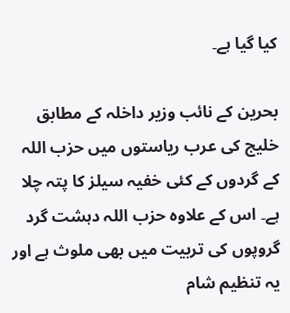کیا گیا ہے۔

بحرین کے نائب وزیر داخلہ کے مطابق خلیج کی عرب ریاستوں میں حزب اللہ کے گردوں کے کئی خفیہ سیلز کا پتہ چلا ہے۔ اس کے علاوہ حزب اللہ دہشت گرد گروپوں کی تربیت میں بھی ملوث ہے اور یہ تنظیم شام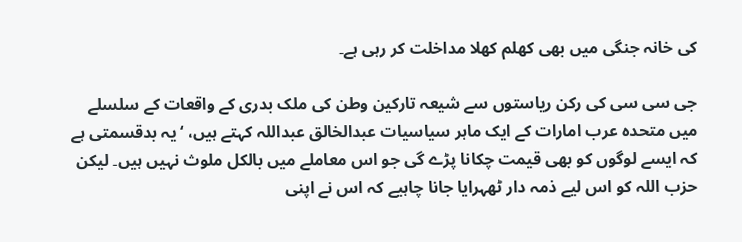کی خانہ جنگی میں بھی کھلم کھلا مداخلت کر رہی ہے۔

جی سی سی کی رکن ریاستوں سے شیعہ تارکین وطن کی ملک بدری کے واقعات کے سلسلے میں متحدہ عرب امارات کے ایک ماہر سیاسیات عبدالخالق عبداللہ کہتے ہیں، ‘یہ بدقسمتی ہے کہ ایسے لوگوں کو بھی قیمت چکانا پڑے گی جو اس معاملے میں بالکل ملوث نہیں ہیں۔ لیکن حزب اللہ کو اس لیے ذمہ دار ٹھہرایا جانا چاہیے کہ اس نے اپنی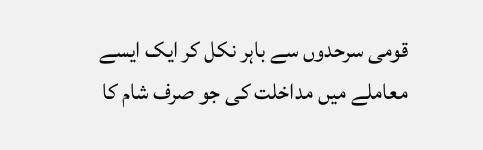قومی سرحدوں سے باہر نکل کر ایک ایسے معاملے میں مداخلت کی جو صرف شام کا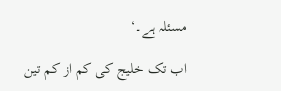مسئلہ ہے۔‘

اب تک خلیج کی کم از کم تین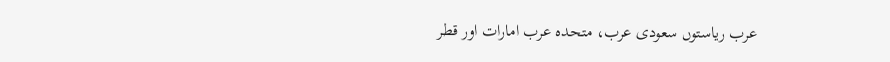عرب ریاستوں سعودی عرب، متحدہ عرب امارات اور قطر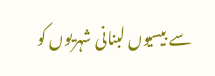سے بیسیوں لبنانی شہریوں کو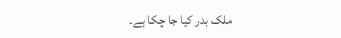ملک بدر کیا جا چکا ہے۔